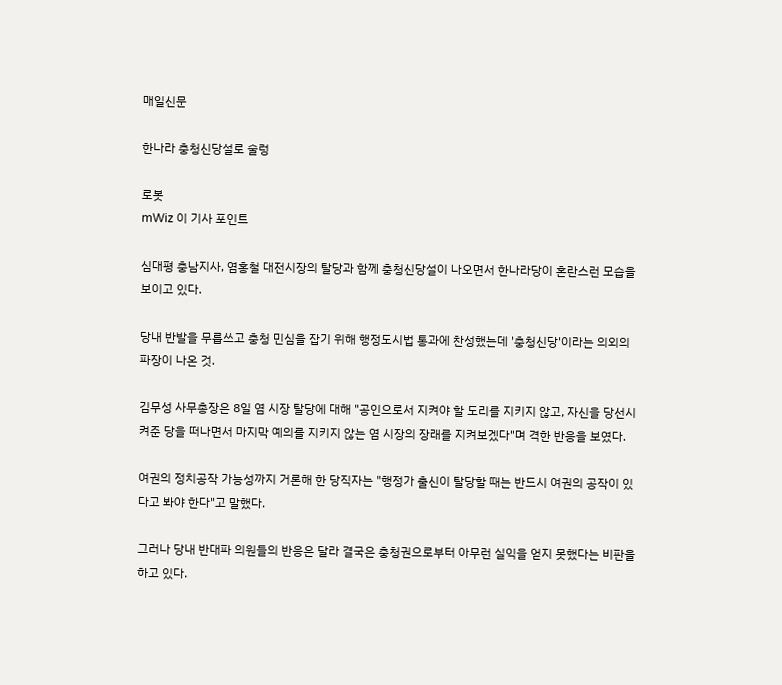매일신문

한나라 충청신당설로 술렁

로봇
mWiz 이 기사 포인트

심대평 충남지사, 염홍철 대전시장의 탈당과 함께 충청신당설이 나오면서 한나라당이 혼란스런 모습을 보이고 있다.

당내 반발을 무릅쓰고 충청 민심을 잡기 위해 행정도시법 통과에 찬성했는데 '충청신당'이라는 의외의 파장이 나온 것.

김무성 사무총장은 8일 염 시장 탈당에 대해 "공인으로서 지켜야 할 도리를 지키지 않고, 자신을 당선시켜준 당을 떠나면서 마지막 예의를 지키지 않는 염 시장의 장래를 지켜보겠다"며 격한 반응을 보였다.

여권의 정치공작 가능성까지 거론해 한 당직자는 "행정가 출신이 탈당할 때는 반드시 여권의 공작이 있다고 봐야 한다"고 말했다.

그러나 당내 반대파 의원들의 반응은 달라 결국은 충청권으로부터 아무런 실익을 얻지 못했다는 비판을 하고 있다.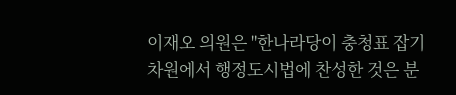이재오 의원은 "한나라당이 충청표 잡기 차원에서 행정도시법에 찬성한 것은 분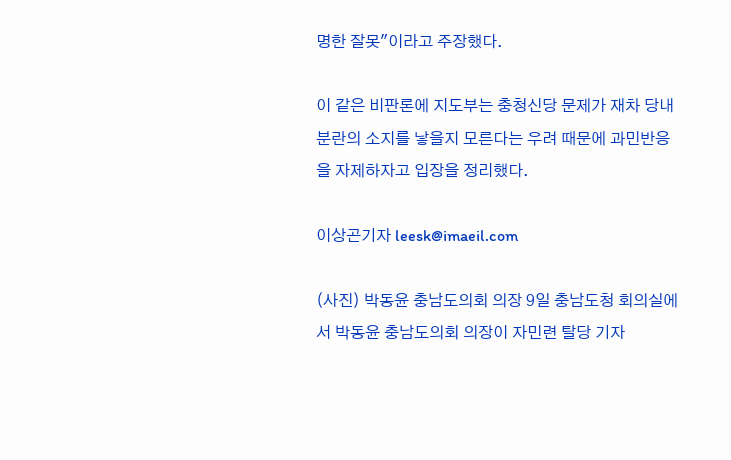명한 잘못"이라고 주장했다.

이 같은 비판론에 지도부는 충청신당 문제가 재차 당내 분란의 소지를 낳을지 모른다는 우려 때문에 과민반응을 자제하자고 입장을 정리했다.

이상곤기자 leesk@imaeil.com

(사진) 박동윤 충남도의회 의장 9일 충남도청 회의실에서 박동윤 충남도의회 의장이 자민련 탈당 기자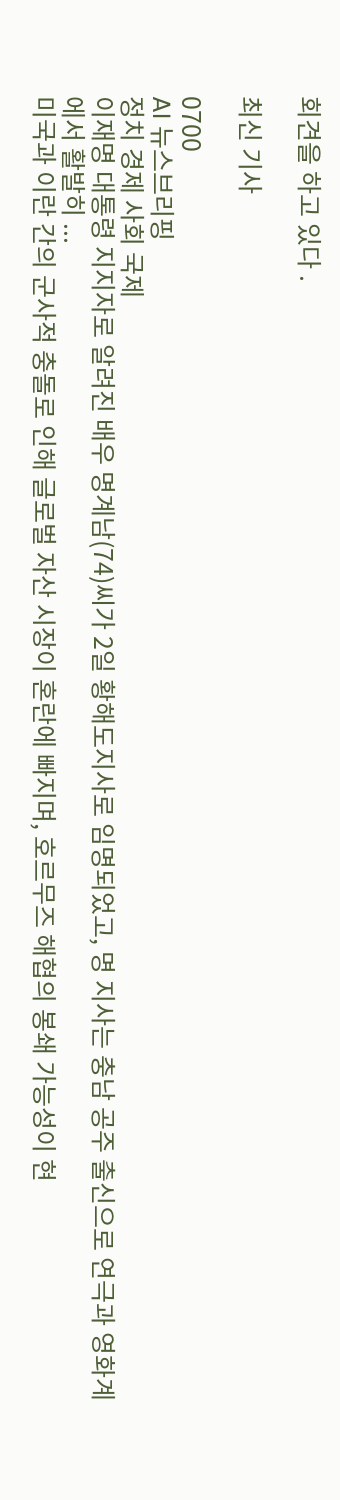회견을 하고 있다 .

최신 기사

0700
AI 뉴스브리핑
정치 경제 사회 국제
이재명 대통령 지지자로 알려진 배우 명계남(74)씨가 2일 황해도지사로 임명되었고, 명 지사는 충남 공주 출신으로 연극과 영화계에서 활발히 ...
미국과 이란 간의 군사적 충돌로 인해 글로벌 자산 시장이 혼란에 빠지며, 호르무즈 해협의 봉쇄 가능성이 현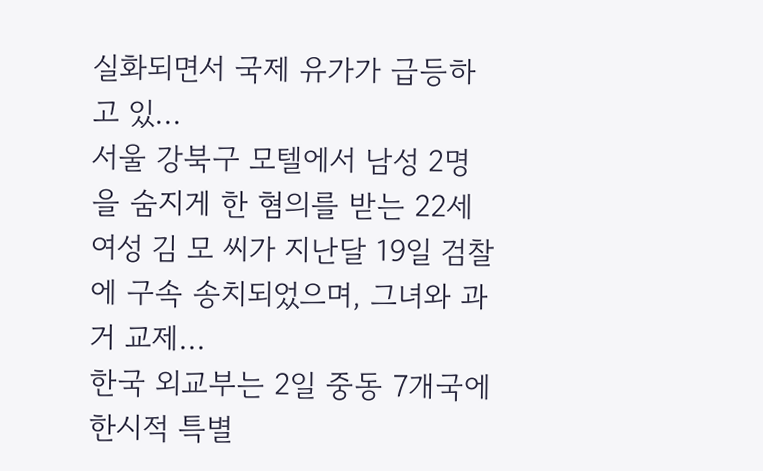실화되면서 국제 유가가 급등하고 있...
서울 강북구 모텔에서 남성 2명을 숨지게 한 혐의를 받는 22세 여성 김 모 씨가 지난달 19일 검찰에 구속 송치되었으며, 그녀와 과거 교제...
한국 외교부는 2일 중동 7개국에 한시적 특별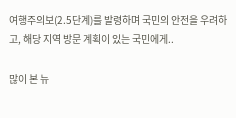여행주의보(2.5단계)를 발령하며 국민의 안전을 우려하고, 해당 지역 방문 계획이 있는 국민에게..

많이 본 뉴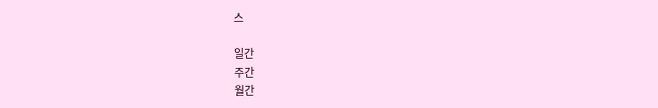스

일간
주간
월간